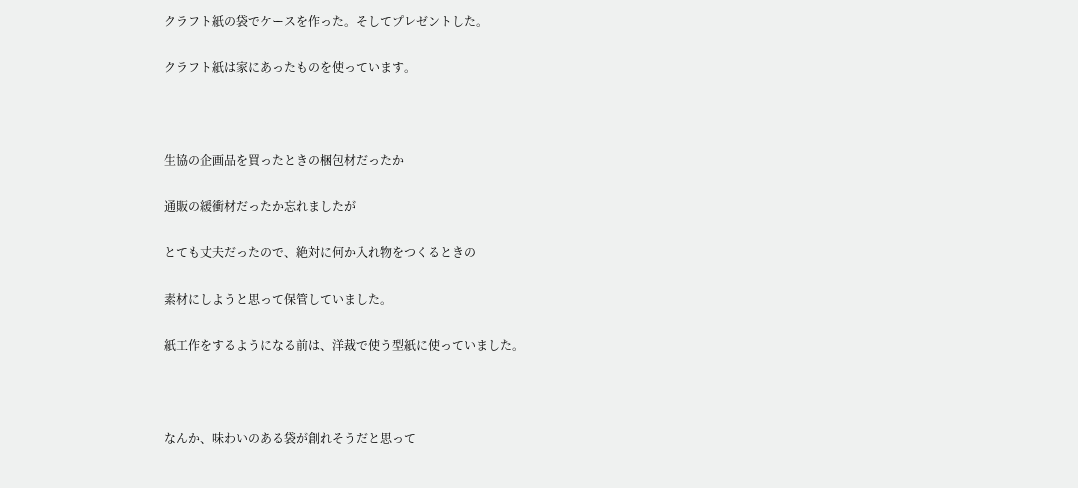クラフト紙の袋でケースを作った。そしてプレゼントした。

クラフト紙は家にあったものを使っています。



生協の企画品を買ったときの梱包材だったか

通販の緩衝材だったか忘れましたが

とても丈夫だったので、絶対に何か入れ物をつくるときの

素材にしようと思って保管していました。

紙工作をするようになる前は、洋裁で使う型紙に使っていました。



なんか、味わいのある袋が創れそうだと思って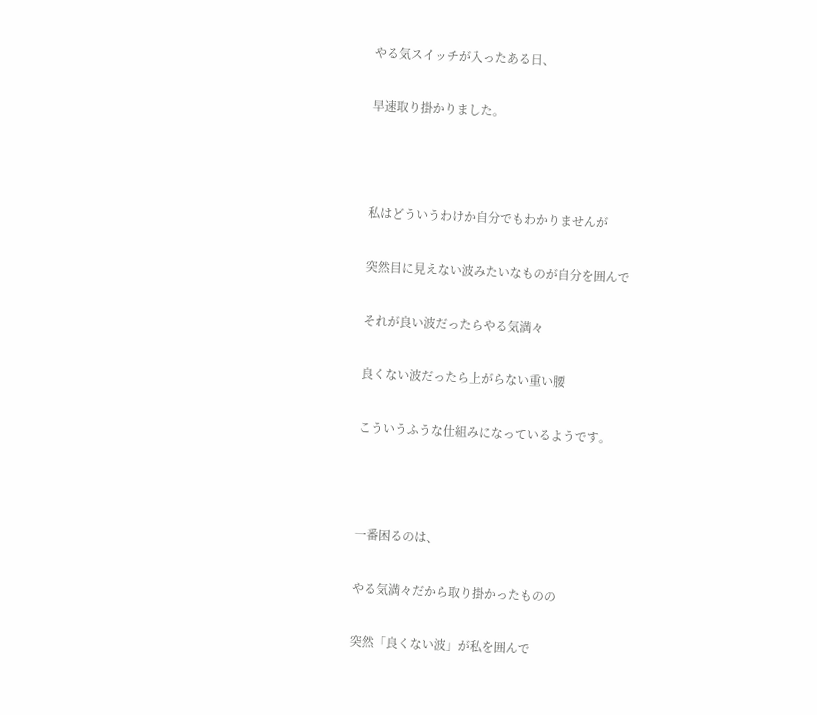やる気スイッチが入ったある日、

早速取り掛かりました。



私はどういうわけか自分でもわかりませんが

突然目に見えない波みたいなものが自分を囲んで

それが良い波だったらやる気満々

良くない波だったら上がらない重い腰

こういうふうな仕組みになっているようです。



一番困るのは、

やる気満々だから取り掛かったものの

突然「良くない波」が私を囲んで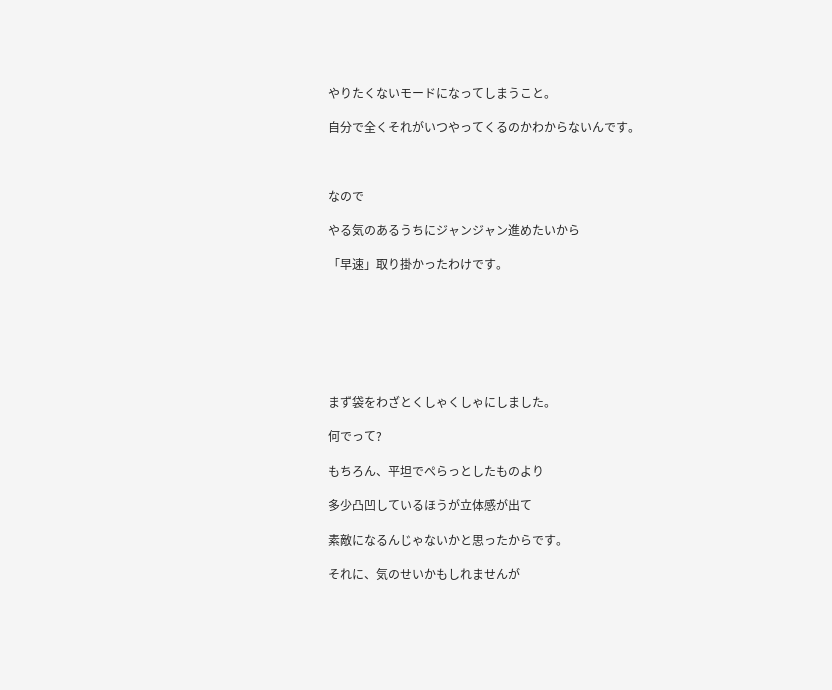やりたくないモードになってしまうこと。

自分で全くそれがいつやってくるのかわからないんです。



なので

やる気のあるうちにジャンジャン進めたいから

「早速」取り掛かったわけです。







まず袋をわざとくしゃくしゃにしました。

何でって?

もちろん、平坦でぺらっとしたものより

多少凸凹しているほうが立体感が出て

素敵になるんじゃないかと思ったからです。

それに、気のせいかもしれませんが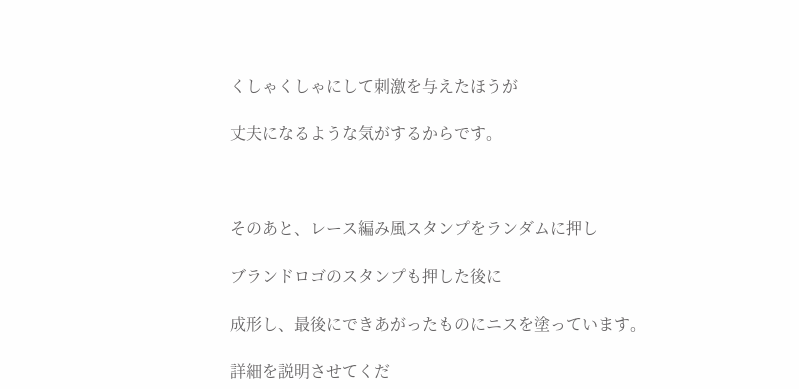くしゃくしゃにして刺激を与えたほうが

丈夫になるような気がするからです。



そのあと、レース編み風スタンプをランダムに押し

ブランドロゴのスタンプも押した後に

成形し、最後にできあがったものにニスを塗っています。

詳細を説明させてくだ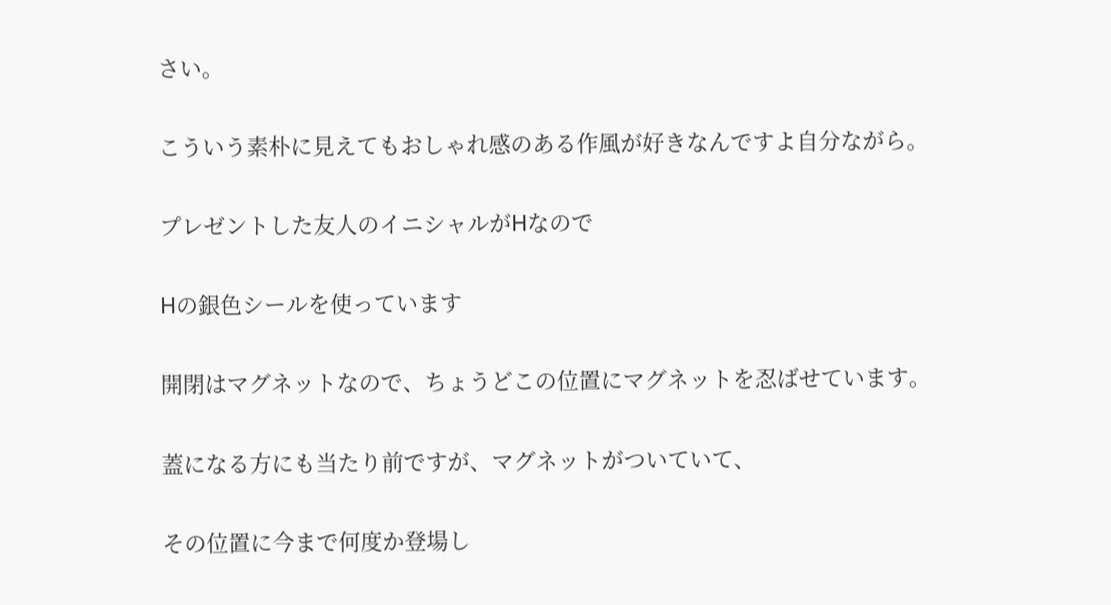さい。

こういう素朴に見えてもおしゃれ感のある作風が好きなんですよ自分ながら。

プレゼントした友人のイニシャルがHなので

Hの銀色シールを使っています

開閉はマグネットなので、ちょうどこの位置にマグネットを忍ばせています。

蓋になる方にも当たり前ですが、マグネットがついていて、

その位置に今まで何度か登場し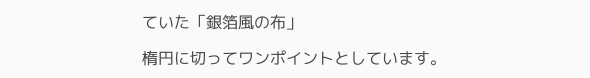ていた「銀箔風の布」

楕円に切ってワンポイントとしています。